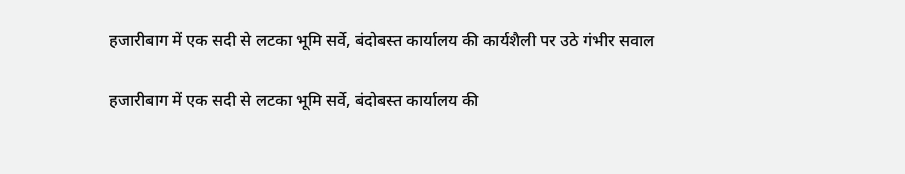हजारीबाग में एक सदी से लटका भूमि सर्वे, बंदोबस्त कार्यालय की कार्यशैली पर उठे गंभीर सवाल

हजारीबाग में एक सदी से लटका भूमि सर्वे, बंदोबस्त कार्यालय की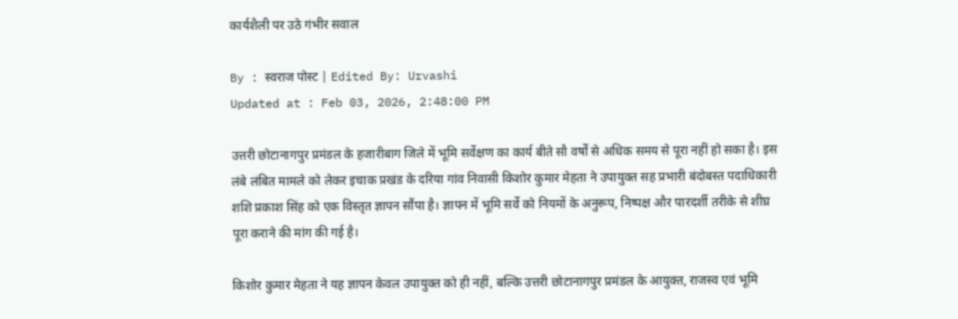कार्यशैली पर उठे गंभीर सवाल

By : स्वराज पोस्ट | Edited By: Urvashi
Updated at : Feb 03, 2026, 2:48:00 PM

उत्तरी छोटानागपुर प्रमंडल के हजारीबाग जिले में भूमि सर्वेक्षण का कार्य बीते सौ वर्षों से अधिक समय से पूरा नहीं हो सका है। इस लंबे लंबित मामले को लेकर इचाक प्रखंड के दरिया गांव निवासी किशोर कुमार मेहता ने उपायुक्त सह प्रभारी बंदोबस्त पदाधिकारी शशि प्रकाश सिंह को एक विस्तृत ज्ञापन सौंपा है। ज्ञापन में भूमि सर्वे को नियमों के अनुरूप, निष्पक्ष और पारदर्शी तरीके से शीघ्र पूरा कराने की मांग की गई है।

किशोर कुमार मेहता ने यह ज्ञापन केवल उपायुक्त को ही नहीं, बल्कि उत्तरी छोटानागपुर प्रमंडल के आयुक्त, राजस्व एवं भूमि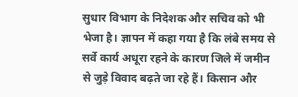सुधार विभाग के निदेशक और सचिव को भी भेजा है। ज्ञापन में कहा गया है कि लंबे समय से सर्वे कार्य अधूरा रहने के कारण जिले में जमीन से जुड़े विवाद बढ़ते जा रहे हैं। किसान और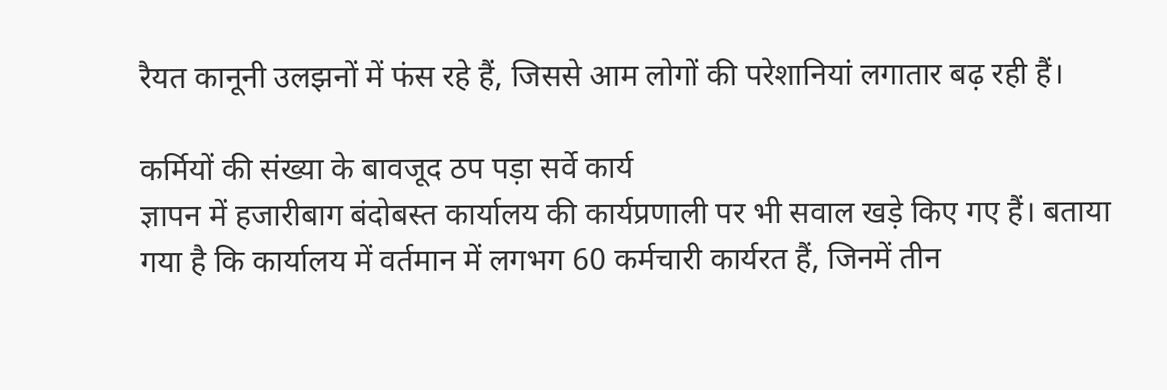रैयत कानूनी उलझनों में फंस रहे हैं, जिससे आम लोगों की परेशानियां लगातार बढ़ रही हैं।

कर्मियों की संख्या के बावजूद ठप पड़ा सर्वे कार्य
ज्ञापन में हजारीबाग बंदोबस्त कार्यालय की कार्यप्रणाली पर भी सवाल खड़े किए गए हैं। बताया गया है कि कार्यालय में वर्तमान में लगभग 60 कर्मचारी कार्यरत हैं, जिनमें तीन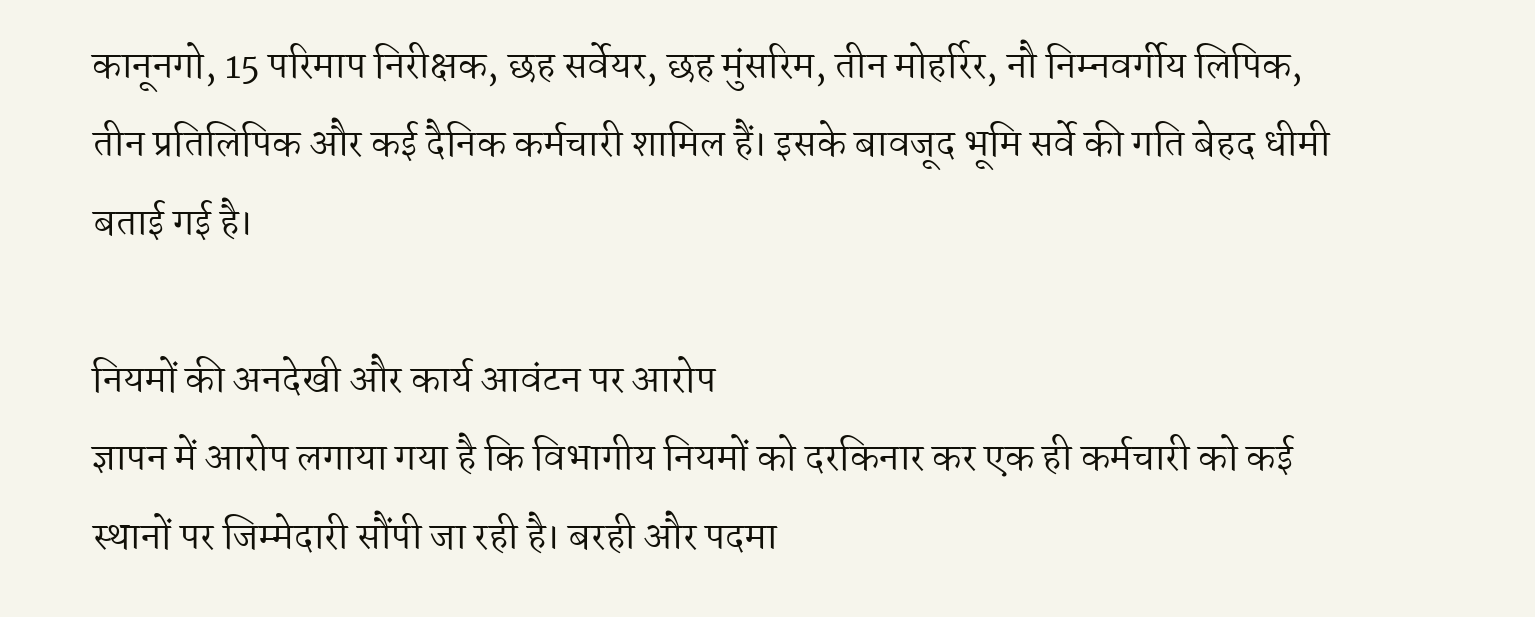कानूनगो, 15 परिमाप निरीक्षक, छह सर्वेयर, छह मुंसरिम, तीन मोहर्रिर, नौ निम्नवर्गीय लिपिक, तीन प्रतिलिपिक और कई दैनिक कर्मचारी शामिल हैं। इसके बावजूद भूमि सर्वे की गति बेहद धीमी बताई गई है।

नियमों की अनदेखी और कार्य आवंटन पर आरोप
ज्ञापन में आरोप लगाया गया है कि विभागीय नियमों को दरकिनार कर एक ही कर्मचारी को कई स्थानों पर जिम्मेदारी सौंपी जा रही है। बरही और पदमा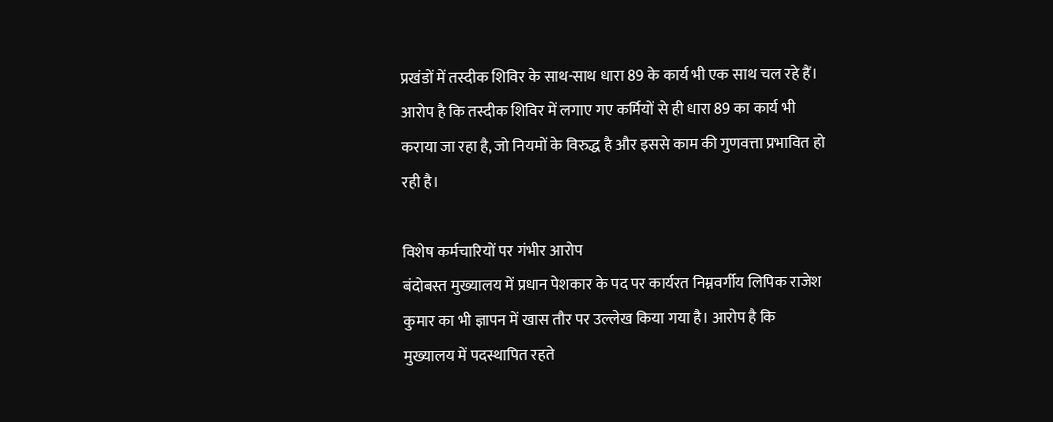प्रखंडों में तस्दीक शिविर के साथ-साथ धारा 89 के कार्य भी एक साथ चल रहे हैं। आरोप है कि तस्दीक शिविर में लगाए गए कर्मियों से ही धारा 89 का कार्य भी कराया जा रहा है, जो नियमों के विरुद्ध है और इससे काम की गुणवत्ता प्रभावित हो रही है।

विशेष कर्मचारियों पर गंभीर आरोप
बंदोबस्त मुख्यालय में प्रधान पेशकार के पद पर कार्यरत निम्नवर्गीय लिपिक राजेश कुमार का भी ज्ञापन में खास तौर पर उल्लेख किया गया है। आरोप है कि मुख्यालय में पदस्थापित रहते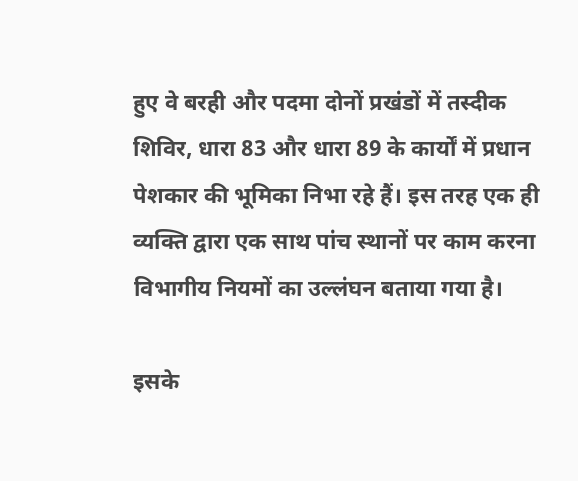हुए वे बरही और पदमा दोनों प्रखंडों में तस्दीक शिविर, धारा 83 और धारा 89 के कार्यों में प्रधान पेशकार की भूमिका निभा रहे हैं। इस तरह एक ही व्यक्ति द्वारा एक साथ पांच स्थानों पर काम करना विभागीय नियमों का उल्लंघन बताया गया है।

इसके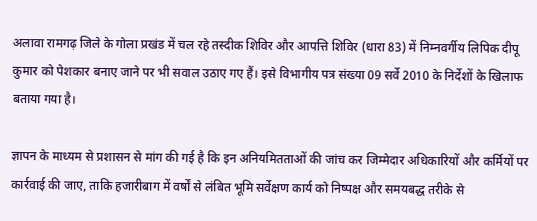अलावा रामगढ़ जिले के गोला प्रखंड में चल रहे तस्दीक शिविर और आपत्ति शिविर (धारा 83) में निम्नवर्गीय लिपिक दीपू कुमार को पेशकार बनाए जाने पर भी सवाल उठाए गए हैं। इसे विभागीय पत्र संख्या 09 सर्वे 2010 के निर्देशों के खिलाफ बताया गया है।

ज्ञापन के माध्यम से प्रशासन से मांग की गई है कि इन अनियमितताओं की जांच कर जिम्मेदार अधिकारियों और कर्मियों पर कार्रवाई की जाए, ताकि हजारीबाग में वर्षों से लंबित भूमि सर्वेक्षण कार्य को निष्पक्ष और समयबद्ध तरीके से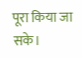पूरा किया जा सके।